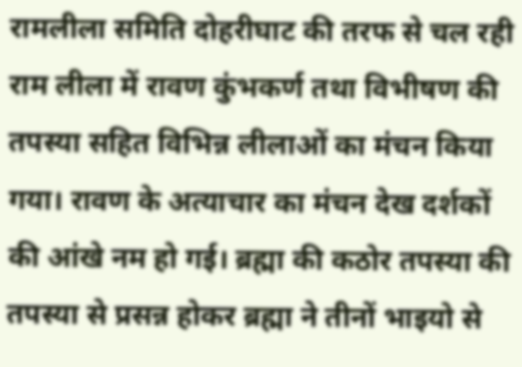रामलीला समिति दोहरीघाट की तरफ से चल रही राम लीला में रावण कुंभकर्ण तथा विभीषण की तपस्या सहित विभिन्न लीलाओं का मंचन किया गया। रावण के अत्याचार का मंचन देख दर्शकों की आंखे नम हो गई। ब्रह्मा की कठोर तपस्या की तपस्या से प्रसन्न होकर ब्रह्मा ने तीनों भाइयो से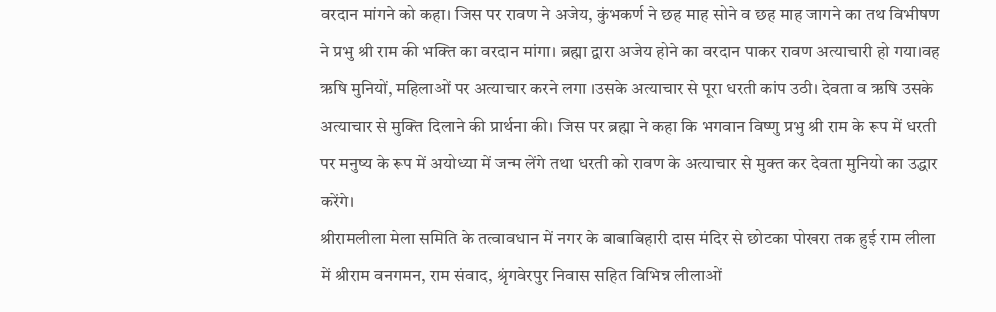वरदान मांगने को कहा। जिस पर रावण ने अजेय, कुंभकर्ण ने छह माह सोने व छह माह जागने का तथ विभीषण ने प्रभु श्री राम की भक्ति का वरदान मांगा। ब्रह्मा द्वारा अजेय होने का वरदान पाकर रावण अत्याचारी हो गया।वह ऋषि मुनियों, महिलाओं पर अत्याचार करने लगा ।उसके अत्याचार से पूरा धरती कांप उठी। देवता व ऋषि उसके अत्याचार से मुक्ति दिलाने की प्रार्थना की। जिस पर ब्रह्मा ने कहा कि भगवान विष्णु प्रभु श्री राम के रूप में धरती पर मनुष्य के रूप में अयोध्या में जन्म लेंगे तथा धरती को रावण के अत्याचार से मुक्त कर देवता मुनियो का उद्धार करेंगे।
श्रीरामलीला मेला समिति के तत्वावधान में नगर के बाबाबिहारी दास मंदिर से छोटका पोखरा तक हुई राम लीला में श्रीराम वनगमन, राम संवाद, श्रृंगवेरपुर निवास सहित विभिन्न लीलाओं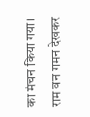का मंचन किया गया। राम वन गमन देखकर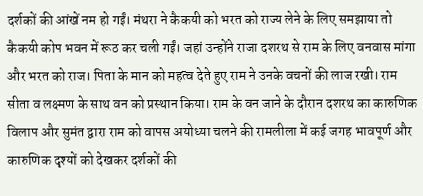दर्शकों की आंखें नम हो गईं। मंथरा ने कैकयी को भरत को राज्य लेने के लिए समझाया तो कैकयी कोप भवन में रूठ कर चली गईं। जहां उन्होंने राजा दशरथ से राम के लिए वनवास मांगा और भरत को राज। पिता के मान को महत्व देते हुए राम ने उनके वचनों की लाज रखी। राम सीता व लक्ष्मण के साथ वन को प्रस्थान किया। राम के वन जाने के दौरान दशरथ का कारुणिक विलाप और सुमंत द्वारा राम को वापस अयोध्या चलने की रामलीला में कई जगह भावपूर्ण और कारुणिक दृश्यों को देखकर दर्शकों की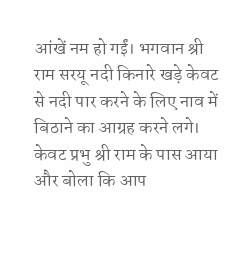आंखें नम हो गईं। भगवान श्री राम सरयू नदी किनारे खड़े केवट से नदी पार करने के लिए नाव में बिठाने का आग्रह करने लगे। केवट प्रभु श्री राम के पास आया और बोला कि आप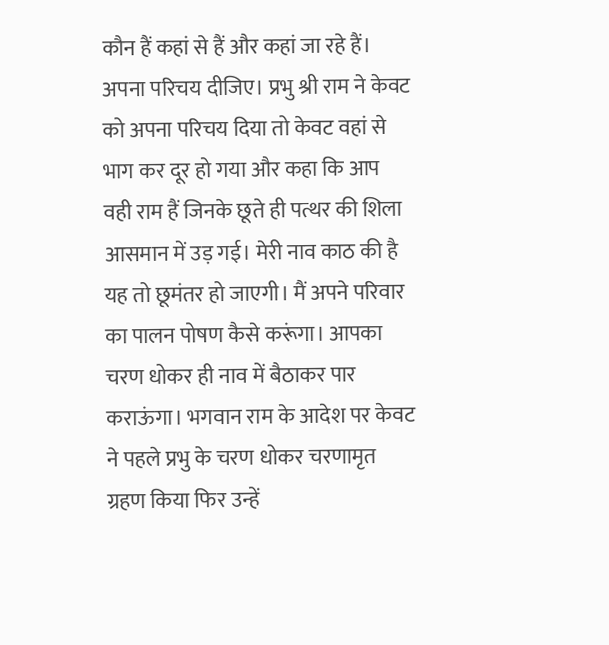कौन हैं कहां से हैं और कहां जा रहे हैं। अपना परिचय दीजिए। प्रभु श्री राम ने केवट को अपना परिचय दिया तो केवट वहां से भाग कर दूर हो गया और कहा कि आप वही राम हैं जिनके छूते ही पत्थर की शिला आसमान में उड़ गई। मेरी नाव काठ की है यह तो छूमंतर हो जाएगी। मैं अपने परिवार का पालन पोषण कैसे करूंगा। आपका चरण धोकर ही नाव में बैठाकर पार कराऊंगा। भगवान राम के आदेश पर केवट ने पहले प्रभु के चरण धोकर चरणामृत ग्रहण किया फिर उन्हें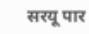सरयू पार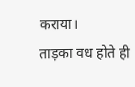कराया।
ताड़का वध होते ही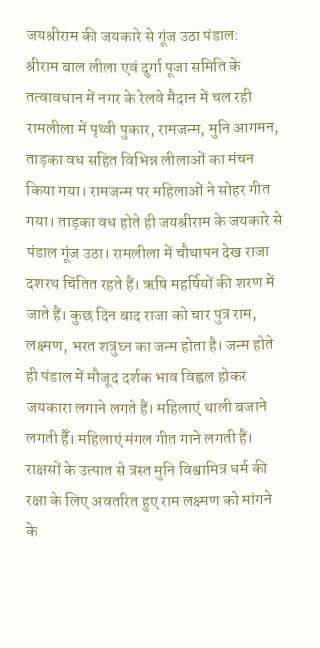जयश्रीराम की जयकारे से गूंज उठा पंडाल:
श्रीराम बाल लीला एवं दुर्गा पूजा समिति के तत्वावधान में नगर के रेलवे मैदान में चल रही रामलीला में पृथ्वी पुकार, रामजन्म, मुनि आगमन, ताड़का वध सहित विभिन्न लीलाओं का मंचन किया गया। रामजन्म पर महिलाओं ने सोहर गीत गया। ताड़का वध होते ही जयश्रीराम के जयकारे से पंडाल गूंज उठा। रामलीला में चौथापन देख राजा दशरथ चिंतित रहते हैं। ऋषि महर्षियों की शरण में जाते हैं। कुछ दिन बाद राजा को चार पुत्र राम, लक्ष्मण, भरत शत्रुघ्न का जन्म होता है। जन्म होते ही पंडाल में मौजूद दर्शक भाव विह्वल होकर जयकारा लगाने लगते हैं। महिलाएं थाली बजाने लगती हैँ। महिलाएं मंगल गीत गाने लगती हैं। राक्षसों के उत्पात से त्रस्त मुनि विश्वामित्र धर्म की रक्षा के लिए अवतरित हुए राम लक्ष्मण को मांगने के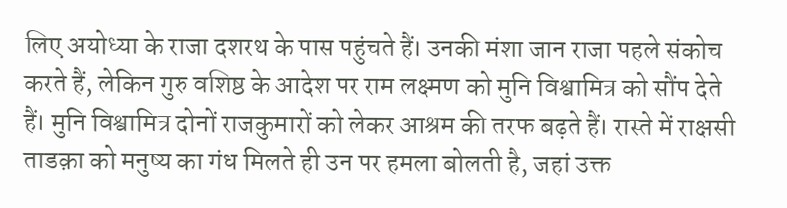लिए अयोध्या के राजा दशरथ के पास पहुंचते हैं। उनकी मंशा जान राजा पहले संकोच करते हैं, लेकिन गुरु वशिष्ठ के आदेश पर राम लक्ष्मण को मुनि विश्वामित्र को सौंप देते हैं। मुनि विश्वामित्र दोनों राजकुमारों को लेकर आश्रम की तरफ बढ़ते हैं। रास्ते में राक्षसी ताडक़ा को मनुष्य का गंध मिलते ही उन पर हमला बोलती है, जहां उक्त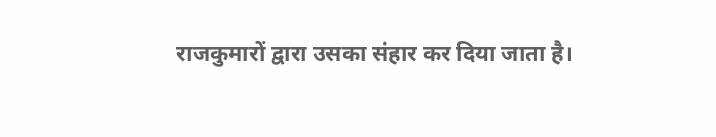राजकुमारों द्वारा उसका संहार कर दिया जाता है।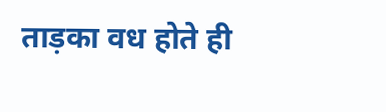ताड़का वध होते ही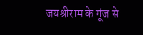जयश्रीराम के गूंज से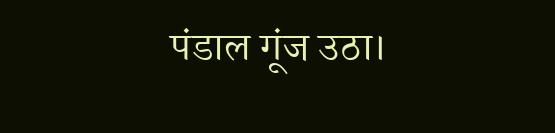पंडाल गूंज उठा।